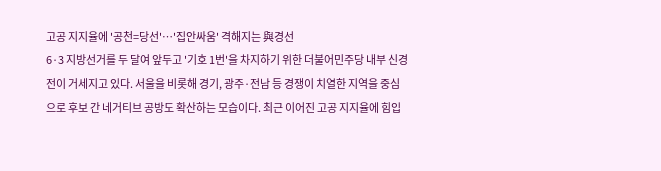고공 지지율에 '공천=당선'…'집안싸움' 격해지는 與경선
6·3 지방선거를 두 달여 앞두고 '기호 1번'을 차지하기 위한 더불어민주당 내부 신경전이 거세지고 있다. 서울을 비롯해 경기, 광주·전남 등 경쟁이 치열한 지역을 중심으로 후보 간 네거티브 공방도 확산하는 모습이다. 최근 이어진 고공 지지율에 힘입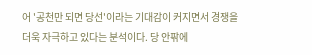어 '공천만 되면 당선'이라는 기대감이 커지면서 경쟁을 더욱 자극하고 있다는 분석이다. 당 안팎에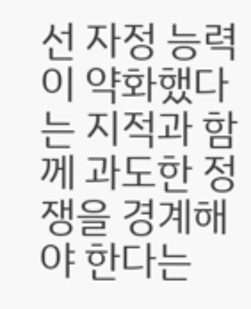선 자정 능력이 약화했다는 지적과 함께 과도한 정쟁을 경계해야 한다는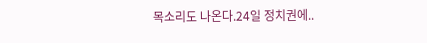목소리도 나온다.24일 정치권에..